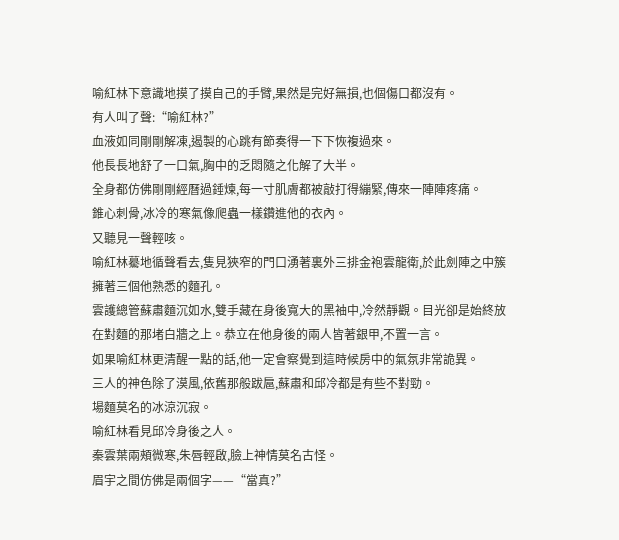喻紅林下意識地摸了摸自己的手臂,果然是完好無損,也個傷口都沒有。
有人叫了聲:“喻紅林?”
血液如同剛剛解凍,遏製的心跳有節奏得一下下恢複過來。
他長長地舒了一口氣,胸中的乏悶隨之化解了大半。
全身都仿佛剛剛經曆過錘煉,每一寸肌膚都被敲打得繃緊,傳來一陣陣疼痛。
錐心刺骨,冰冷的寒氣像爬蟲一樣鑽進他的衣內。
又聽見一聲輕咳。
喻紅林驀地循聲看去,隻見狹窄的門口湧著裏外三排金袍雲龍衛,於此劍陣之中簇擁著三個他熟悉的麵孔。
雲護總管蘇肅麵沉如水,雙手藏在身後寬大的黑袖中,冷然靜觀。目光卻是始終放在對麵的那堵白牆之上。恭立在他身後的兩人皆著銀甲,不置一言。
如果喻紅林更清醒一點的話,他一定會察覺到這時候房中的氣氛非常詭異。
三人的神色除了漠風,依舊那般跋扈,蘇肅和邱冷都是有些不對勁。
場麵莫名的冰涼沉寂。
喻紅林看見邱冷身後之人。
秦雲葉兩頰微寒,朱唇輕啟,臉上神情莫名古怪。
眉宇之間仿佛是兩個字——“當真?”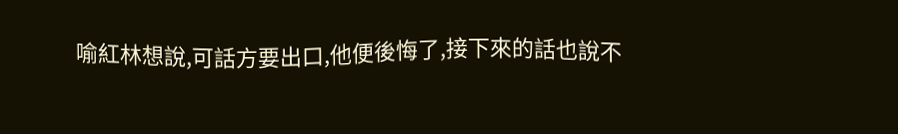喻紅林想說,可話方要出口,他便後悔了,接下來的話也說不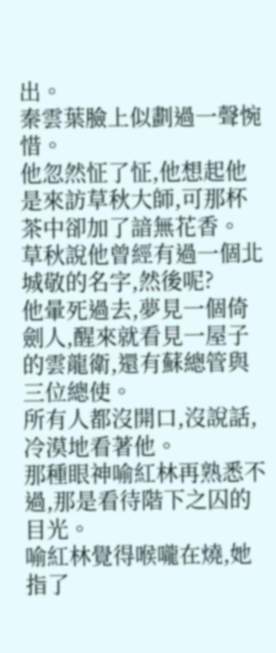出。
秦雲葉臉上似劃過一聲惋惜。
他忽然怔了怔,他想起他是來訪草秋大師,可那杯茶中卻加了諳無花香。
草秋說他曾經有過一個北城敬的名字,然後呢?
他暈死過去,夢見一個倚劍人,醒來就看見一屋子的雲龍衛,還有蘇總管與三位總使。
所有人都沒開口,沒說話,冷漠地看著他。
那種眼神喻紅林再熟悉不過,那是看待階下之囚的目光。
喻紅林覺得喉嚨在燒,她指了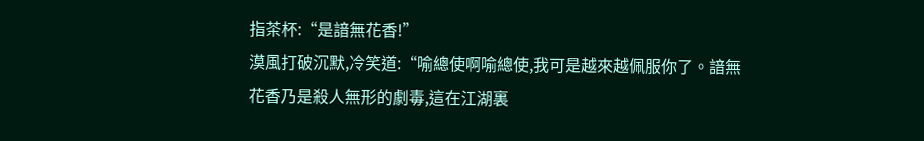指茶杯:“是諳無花香!”
漠風打破沉默,冷笑道:“喻總使啊喻總使,我可是越來越佩服你了。諳無花香乃是殺人無形的劇毒,這在江湖裏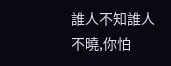誰人不知誰人不曉,你怕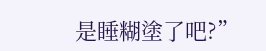是睡糊塗了吧?”